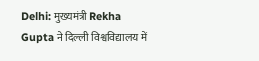Delhi: मुख्यमंत्री Rekha Gupta ने दिल्ली विश्वविद्यालय में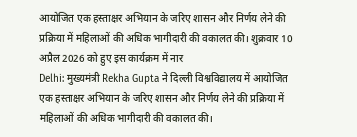आयोजित एक हस्ताक्षर अभियान के जरिए शासन और निर्णय लेने की प्रक्रिया में महिलाओं की अधिक भागीदारी की वकालत की। शुक्रवार 10 अप्रैल 2026 को हुए इस कार्यक्रम में नार
Delhi: मुख्यमंत्री Rekha Gupta ने दिल्ली विश्वविद्यालय में आयोजित एक हस्ताक्षर अभियान के जरिए शासन और निर्णय लेने की प्रक्रिया में महिलाओं की अधिक भागीदारी की वकालत की।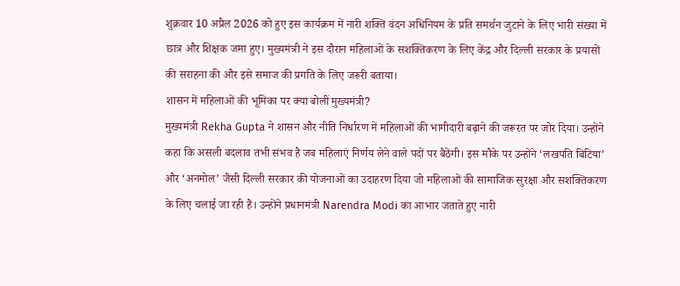शुक्रवार 10 अप्रैल 2026 को हुए इस कार्यक्रम में नारी शक्ति वंदन अधिनियम के प्रति समर्थन जुटाने के लिए भारी संख्या में छात्र और शिक्षक जमा हुए। मुख्यमंत्री ने इस दौरान महिलाओं के सशक्तिकरण के लिए केंद्र और दिल्ली सरकार के प्रयासों की सराहना की और इसे समाज की प्रगति के लिए जरूरी बताया।
शासन में महिलाओं की भूमिका पर क्या बोलीं मुख्यमंत्री?
मुख्यमंत्री Rekha Gupta ने शासन और नीति निर्धारण में महिलाओं की भागीदारी बढ़ाने की जरूरत पर जोर दिया। उन्होंने कहा कि असली बदलाव तभी संभव है जब महिलाएं निर्णय लेने वाले पदों पर बैठेंगी। इस मौके पर उन्होंने ‘लखपति बिटिया’ और ‘अनमोल’ जैसी दिल्ली सरकार की योजनाओं का उदाहरण दिया जो महिलाओं की सामाजिक सुरक्षा और सशक्तिकरण के लिए चलाई जा रही हैं। उन्होंने प्रधानमंत्री Narendra Modi का आभार जताते हुए नारी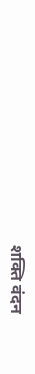शक्ति वंदन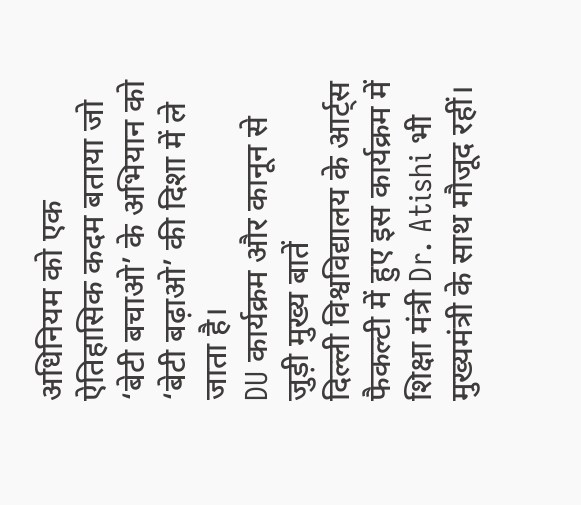अधिनियम को एक ऐतिहासिक कदम बताया जो ‘बेटी बचाओ’ के अभियान को ‘बेटी बढ़ाओ’ की दिशा में ले जाता है।
DU कार्यक्रम और कानून से जुड़ी मुख्य बातें
दिल्ली विश्वविद्यालय के आर्ट्स फैकल्टी में हुए इस कार्यक्रम में शिक्षा मंत्री Dr. Atishi भी मुख्यमंत्री के साथ मौजूद रहीं।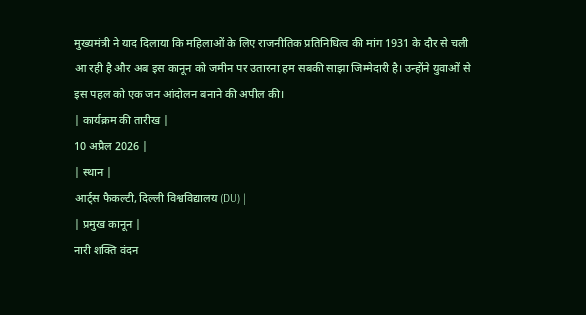मुख्यमंत्री ने याद दिलाया कि महिलाओं के लिए राजनीतिक प्रतिनिधित्व की मांग 1931 के दौर से चली आ रही है और अब इस कानून को जमीन पर उतारना हम सबकी साझा जिम्मेदारी है। उन्होंने युवाओं से इस पहल को एक जन आंदोलन बनाने की अपील की।
| कार्यक्रम की तारीख |
10 अप्रैल 2026 |
| स्थान |
आर्ट्स फैकल्टी, दिल्ली विश्वविद्यालय (DU) |
| प्रमुख कानून |
नारी शक्ति वंदन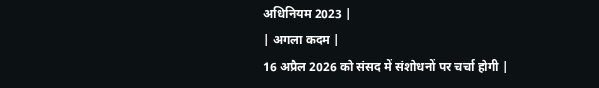अधिनियम 2023 |
| अगला कदम |
16 अप्रैल 2026 को संसद में संशोधनों पर चर्चा होगी |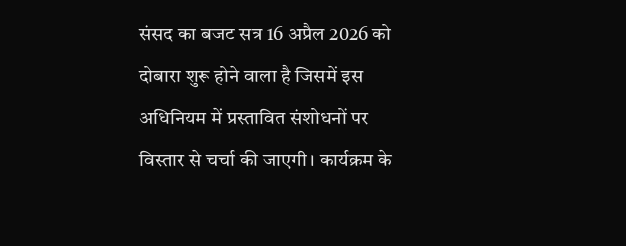संसद का बजट सत्र 16 अप्रैल 2026 को दोबारा शुरू होने वाला है जिसमें इस अधिनियम में प्रस्तावित संशोधनों पर विस्तार से चर्चा की जाएगी। कार्यक्रम के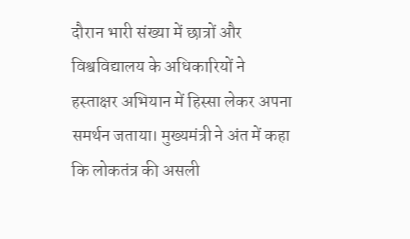दौरान भारी संख्या में छात्रों और विश्वविद्यालय के अधिकारियों ने हस्ताक्षर अभियान में हिस्सा लेकर अपना समर्थन जताया। मुख्यमंत्री ने अंत में कहा कि लोकतंत्र की असली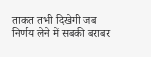ताकत तभी दिखेगी जब निर्णय लेने में सबकी बराबर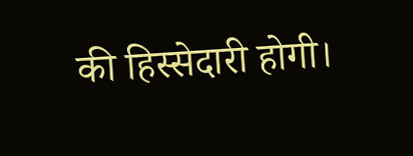की हिस्सेदारी होगी।